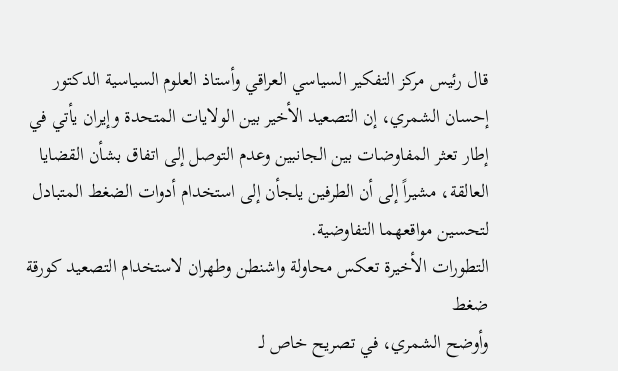قال رئيس مركز التفكير السياسي العراقي وأستاذ العلوم السياسية الدكتور إحسان الشمري، إن التصعيد الأخير بين الولايات المتحدة وإيران يأتي في إطار تعثر المفاوضات بين الجانبين وعدم التوصل إلى اتفاق بشأن القضايا العالقة، مشيراً إلى أن الطرفين يلجأن إلى استخدام أدوات الضغط المتبادل لتحسين مواقعهما التفاوضية.
التطورات الأخيرة تعكس محاولة واشنطن وطهران لاستخدام التصعيد كورقة ضغط
وأوضح الشمري، في تصريح خاص لـ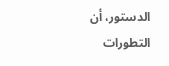الدستور، أن التطورات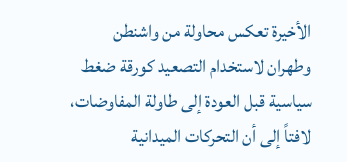الأخيرة تعكس محاولة من واشنطن وطهران لاستخدام التصعيد كورقة ضغط سياسية قبل العودة إلى طاولة المفاوضات، لافتاً إلى أن التحركات الميدانية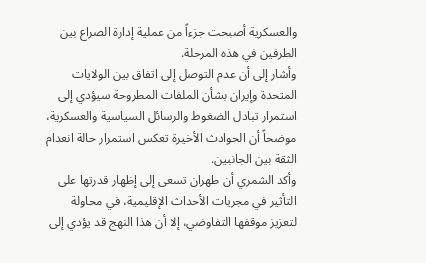والعسكرية أصبحت جزءاً من عملية إدارة الصراع بين الطرفين في هذه المرحلة.
وأشار إلى أن عدم التوصل إلى اتفاق بين الولايات المتحدة وإيران بشأن الملفات المطروحة سيؤدي إلى استمرار تبادل الضغوط والرسائل السياسية والعسكرية، موضحاً أن الحوادث الأخيرة تعكس استمرار حالة انعدام الثقة بين الجانبين.
وأكد الشمري أن طهران تسعى إلى إظهار قدرتها على التأثير في مجريات الأحداث الإقليمية، في محاولة لتعزيز موقفها التفاوضي، إلا أن هذا النهج قد يؤدي إلى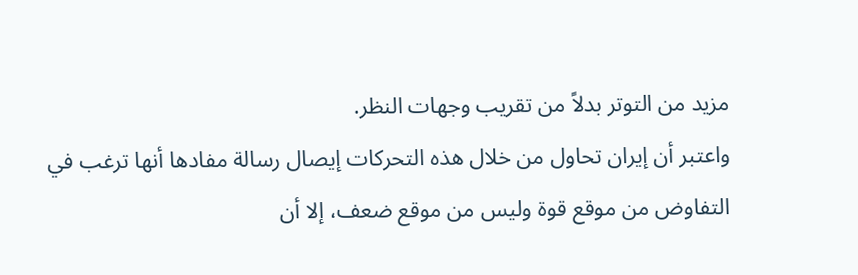مزيد من التوتر بدلاً من تقريب وجهات النظر.
واعتبر أن إيران تحاول من خلال هذه التحركات إيصال رسالة مفادها أنها ترغب في التفاوض من موقع قوة وليس من موقع ضعف، إلا أن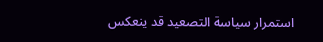استمرار سياسة التصعيد قد ينعكس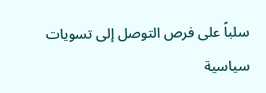سلباً على فرص التوصل إلى تسويات سياسية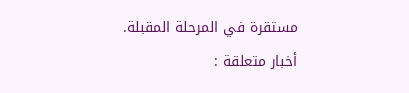مستقرة في المرحلة المقبلة.
أخبار متعلقة :